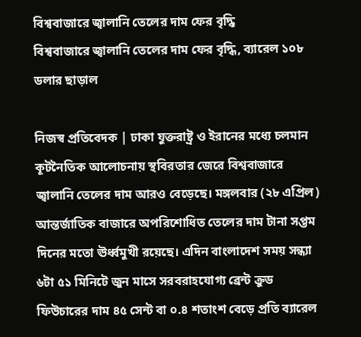বিশ্ববাজারে জ্বালানি তেলের দাম ফের বৃদ্ধি
বিশ্ববাজারে জ্বালানি তেলের দাম ফের বৃদ্ধি, ব্যারেল ১০৮ ডলার ছাড়াল

নিজস্ব প্রতিবেদক | ঢাকা যুক্তরাষ্ট্র ও ইরানের মধ্যে চলমান কূটনৈতিক আলোচনায় স্থবিরতার জেরে বিশ্ববাজারে জ্বালানি তেলের দাম আরও বেড়েছে। মঙ্গলবার (২৮ এপ্রিল) আন্তর্জাতিক বাজারে অপরিশোধিত তেলের দাম টানা সপ্তম দিনের মতো ঊর্ধ্বমুখী রয়েছে। এদিন বাংলাদেশ সময় সন্ধ্যা ৬টা ৫১ মিনিটে জুন মাসে সরবরাহযোগ্য ব্রেন্ট ক্রুড ফিউচারের দাম ৪৫ সেন্ট বা ০.৪ শতাংশ বেড়ে প্রতি ব্যারেল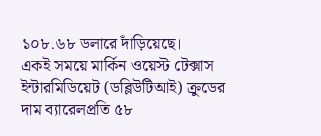১০৮.৬৮ ডলারে দাঁড়িয়েছে।
একই সময়ে মার্কিন ওয়েস্ট টেক্সাস ইন্টারমিডিয়েট (ডব্লিউটিআই) ক্রুডের দাম ব্যারেলপ্রতি ৫৮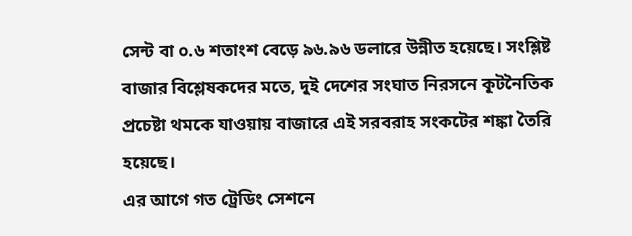সেন্ট বা ০.৬ শতাংশ বেড়ে ৯৬.৯৬ ডলারে উন্নীত হয়েছে। সংশ্লিষ্ট বাজার বিশ্লেষকদের মতে, দুই দেশের সংঘাত নিরসনে কূটনৈতিক প্রচেষ্টা থমকে যাওয়ায় বাজারে এই সরবরাহ সংকটের শঙ্কা তৈরি হয়েছে।
এর আগে গত ট্রেডিং সেশনে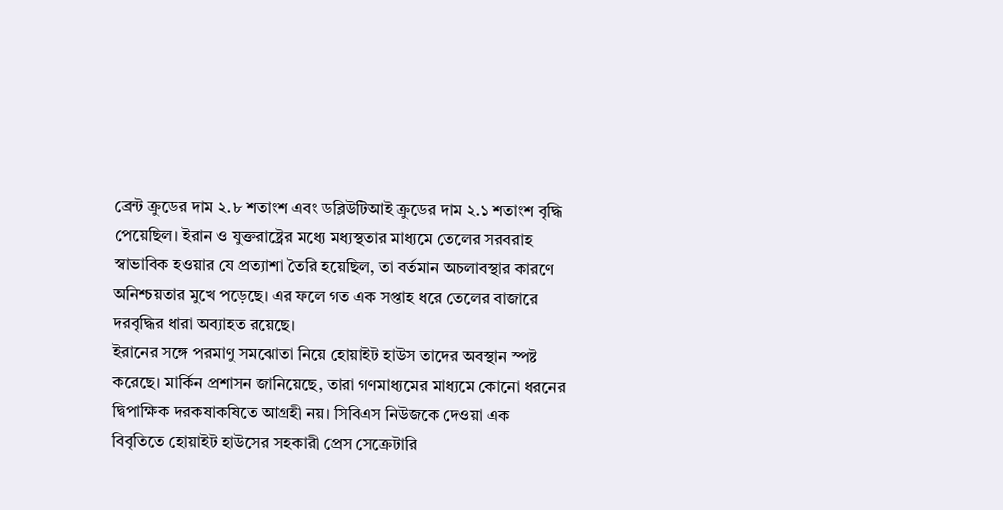ব্রেন্ট ক্রুডের দাম ২.৮ শতাংশ এবং ডব্লিউটিআই ক্রুডের দাম ২.১ শতাংশ বৃদ্ধি পেয়েছিল। ইরান ও যুক্তরাষ্ট্রের মধ্যে মধ্যস্থতার মাধ্যমে তেলের সরবরাহ স্বাভাবিক হওয়ার যে প্রত্যাশা তৈরি হয়েছিল, তা বর্তমান অচলাবস্থার কারণে অনিশ্চয়তার মুখে পড়েছে। এর ফলে গত এক সপ্তাহ ধরে তেলের বাজারে দরবৃদ্ধির ধারা অব্যাহত রয়েছে।
ইরানের সঙ্গে পরমাণু সমঝোতা নিয়ে হোয়াইট হাউস তাদের অবস্থান স্পষ্ট করেছে। মার্কিন প্রশাসন জানিয়েছে, তারা গণমাধ্যমের মাধ্যমে কোনো ধরনের দ্বিপাক্ষিক দরকষাকষিতে আগ্রহী নয়। সিবিএস নিউজকে দেওয়া এক বিবৃতিতে হোয়াইট হাউসের সহকারী প্রেস সেক্রেটারি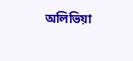অলিভিয়া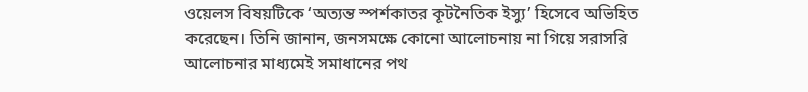ওয়েলস বিষয়টিকে ‘অত্যন্ত স্পর্শকাতর কূটনৈতিক ইস্যু’ হিসেবে অভিহিত করেছেন। তিনি জানান, জনসমক্ষে কোনো আলোচনায় না গিয়ে সরাসরি আলোচনার মাধ্যমেই সমাধানের পথ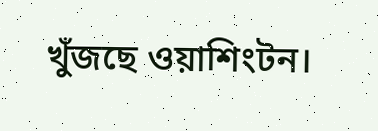খুঁজছে ওয়াশিংটন।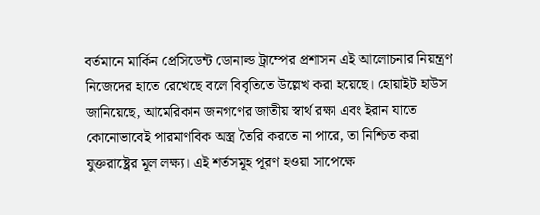বর্তমানে মার্কিন প্রেসিডেন্ট ডোনাল্ড ট্রাম্পের প্রশাসন এই আলোচনার নিয়ন্ত্রণ নিজেদের হাতে রেখেছে বলে বিবৃতিতে উল্লেখ করা হয়েছে। হোয়াইট হাউস জানিয়েছে, আমেরিকান জনগণের জাতীয় স্বার্থ রক্ষা এবং ইরান যাতে কোনোভাবেই পারমাণবিক অস্ত্র তৈরি করতে না পারে, তা নিশ্চিত করা যুক্তরাষ্ট্রের মূল লক্ষ্য। এই শর্তসমূহ পূরণ হওয়া সাপেক্ষে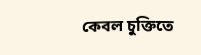কেবল চুক্তিতে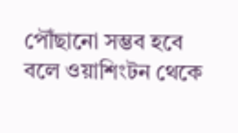পৌঁছানো সম্ভব হবে বলে ওয়াশিংটন থেকে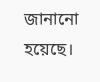জানানো হয়েছে।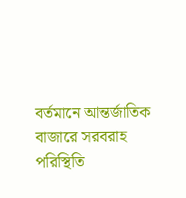বর্তমানে আন্তর্জাতিক বাজারে সরবরাহ পরিস্থিতি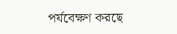পর্যবেক্ষণ করছে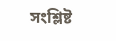সংশ্লিষ্ট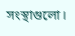সংস্থাগুলো।